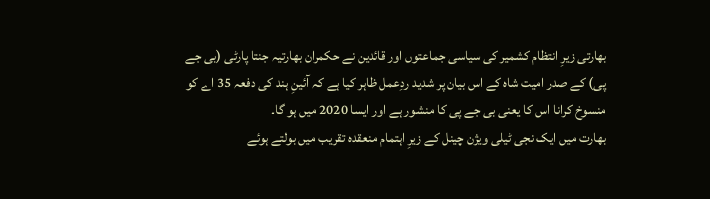بھارتی زیرِ انتظام کشمیر کی سیاسی جماعتوں اور قائدین نے حکمران بھارتیہ جنتا پارٹی (بی جے پی) کے صدر امیت شاہ کے اس بیان پر شدید ردِعمل ظاہر کیا ہے کہ آئینِ ہند کی دفعہ 35 اے کو منسوخ کرانا اس کا یعنی بی جے پی کا منشور ہے اور ایسا 2020 میں ہو گا۔
بھارت میں ایک نجی ٹیلی ویژن چینل کے زیرِ اہتمام منعقدہ تقریب میں بولتے ہوئے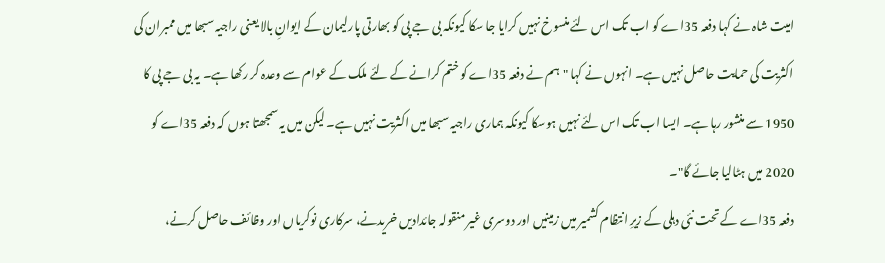امیت شاہ نے کہا دفعہ 35اے کو اب تک اس لئے منسوخ نہیں کرایا جا سکا کیونکہ بی جے پی کو بھارتی پارلیمان کے ایوانِ بالا یعنی راجیہ سبھا میں ممبران کی اکثریت کی حمایت حاصل نہیں ہے۔ انہوں نے کہا "ہم نے دفعہ 35اے کو ختم کرانے کے لئے ملک کے عوام سے وعدہ کر رکھا ہے۔ یہ بی جے پی کا 1950 سے منشور رہا ہے۔ ایسا اب تک اس لئے نہیں ہوسکا کیونکہ ہماری راجیہ سبھا میں اکثریت نہیں ہے۔ لیکن میں یہ سمجھتا ہوں کہ دفعہ 35اے کو 2020 میں ہٹالیا جائے گا"۔
دفعہ 35اے کے تحت نئی دہلی کے زیرِ انتظام کشمیر میں زمینیں اور دوسری غیر منقولہ جائدادیں خریدنے، سرکاری نوکریاں اور وظائف حاصل کرنے،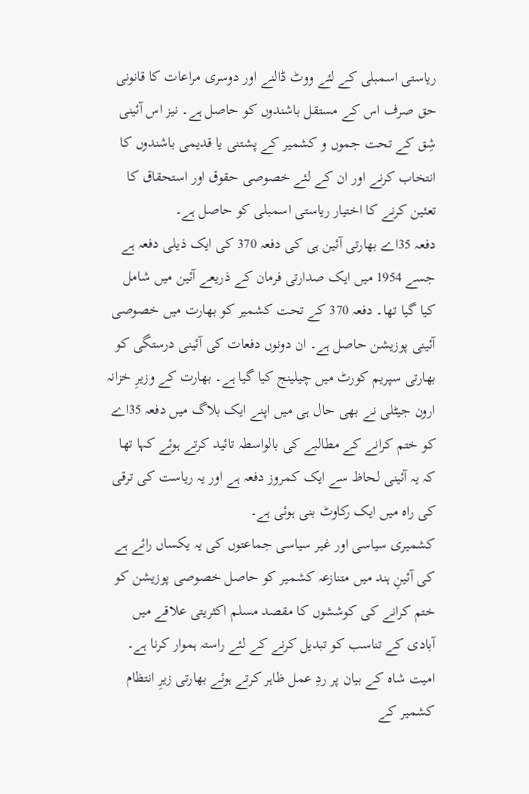ریاستی اسمبلی کے لئے ووٹ ڈالنے اور دوسری مراعات کا قانونی حق صرف اس کے مستقل باشندوں کو حاصل ہے۔ نیز اس آئینی شِق کے تحت جموں و کشمیر کے پشتنی یا قدیمی باشندوں کا انتخاب کرنے اور ان کے لئے خصوصی حقوق اور استحقاق کا تعئین کرنے کا اختیار ریاستی اسمبلی کو حاصل ہے۔
دفعہ 35اے بھارتی آئین ہی کی دفعہ 370 کی ایک ذیلی دفعہ ہے جسے 1954 میں ایک صدارتی فرمان کے ذریعے آئین میں شامل کیا گیا تھا۔ دفعہ 370 کے تحت کشمیر کو بھارت میں خصوصی آئینی پوزیشن حاصل ہے۔ ان دونوں دفعات کی آئینی درستگی کو بھارتی سپریم کورٹ میں چیلینج کیا گیا ہے۔ بھارت کے وزیرِ خزانہ ارون جیٹلی نے بھی حال ہی میں اپنے ایک بلاگ میں دفعہ 35اے کو ختم کرانے کے مطالبے کی بالواسطہ تائید کرتے ہوئے کہا تھا کہ یہ آئینی لحاظ سے ایک کمروز دفعہ ہے اور یہ ریاست کی ترقی کی راہ میں ایک رکاوٹ بنی ہوئی ہے۔
کشمیری سیاسی اور غیر سیاسی جماعتوں کی یہ یکساں رائے ہے کی آئینِ ہند میں متنازعہ کشمیر کو حاصل خصوصی پوزیشن کو ختم کرانے کی کوششوں کا مقصد مسلم اکثریتی علاقے میں آبادی کے تناسب کو تبدیل کرنے کے لئے راستہ ہموار کرنا ہے۔
امیت شاہ کے بیان پر ردِ عمل ظاہر کرتے ہوئے بھارتی زیرِ انتظام کشمیر کے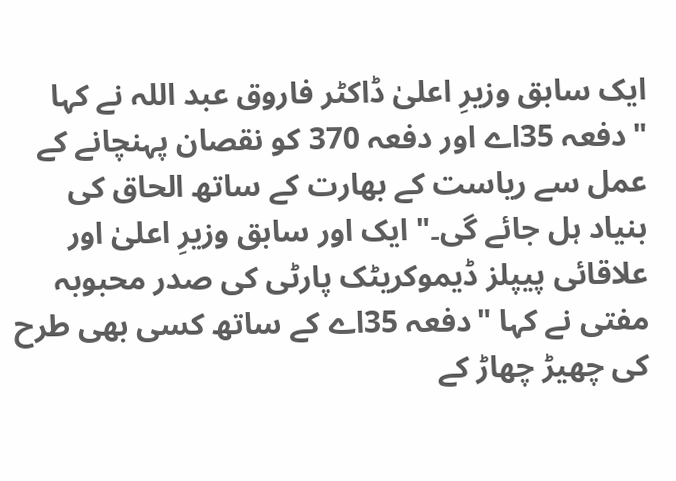ایک سابق وزیرِ اعلیٰ ڈاکٹر فاروق عبد اللہ نے کہا "دفعہ 35اے اور دفعہ 370 کو نقصان پہنچانے کے عمل سے ریاست کے بھارت کے ساتھ الحاق کی بنیاد ہل جائے گی۔" ایک اور سابق وزیرِ اعلیٰ اور علاقائی پیپلز ڈیموکریٹک پارٹی کی صدر محبوبہ مفتی نے کہا "دفعہ 35اے کے ساتھ کسی بھی طرح کی چھیڑ چھاڑ کے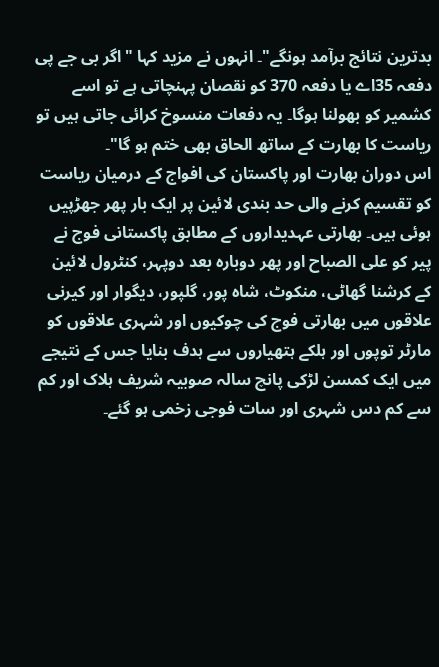بدترین نتائج برآمد ہونگے"۔ انہوں نے مزید کہا "اگر بی جے پی دفعہ 35اے یا دفعہ 370 کو نقصان پہنچاتی ہے تو اسے کشمیر کو بھولنا ہوگا۔ یہ دفعات منسوخ کرائی جاتی ہیں تو ریاست کا بھارت کے ساتھ الحاق بھی ختم ہو گا"۔
اس دوران بھارت اور پاکستان کی افواج کے درمیان ریاست کو تقسیم کرنے والی حد بندی لائین پر ایک بار پھر جھڑپیں ہوئی ہیں۔ بھارتی عہدیداروں کے مطابق پاکستانی فوج نے پیر کو علی الصباح اور پھر دوبارہ بعد دوپہر، کنٹرول لائین کے کرشنا گھاٹی، منکوٹ، شاہ پور، گلپور، دیگوار اور کیرنی علاقوں میں بھارتی فوج کی چوکیوں اور شہری علاقوں کو مارٹر توپوں اور ہلکے ہتھیاروں سے ہدف بنایا جس کے نتیجے میں ایک کمسن لڑکی پانچ سالہ صوبیہ شریف ہلاک اور کم سے کم دس شہری اور سات فوجی زخمی ہو گئے۔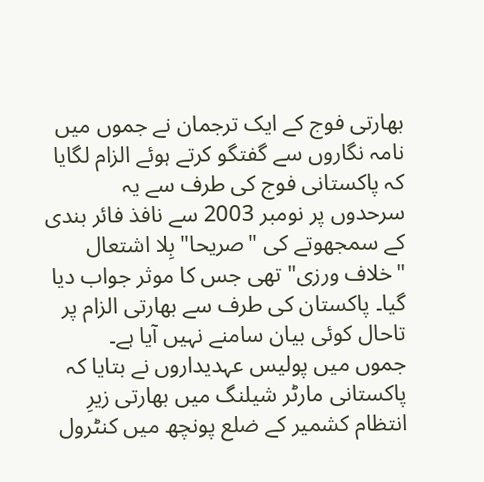بھارتی فوج کے ایک ترجمان نے جموں میں نامہ نگاروں سے گفتگو کرتے ہوئے الزام لگایا کہ پاکستانی فوج کی طرف سے یہ سرحدوں پر نومبر 2003 سے نافذ فائر بندی کے سمجھوتے کی "صریحا" بِلا اشتعال "خلاف ورزی" تھی جس کا موثر جواب دیا گیا۔ پاکستان کی طرف سے بھارتی الزام پر تاحال کوئی بیان سامنے نہیں آیا ہے۔
جموں میں پولیس عہدیداروں نے بتایا کہ پاکستانی مارٹر شیلنگ میں بھارتی زیرِ انتظام کشمیر کے ضلع پونچھ میں کنٹرول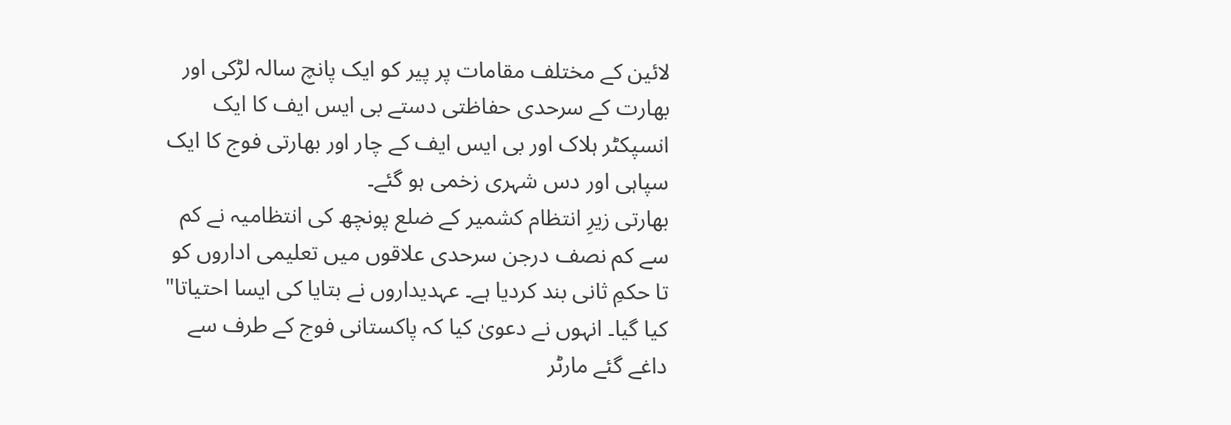لائین کے مختلف مقامات پر پیر کو ایک پانچ سالہ لڑکی اور بھارت کے سرحدی حفاظتی دستے بی ایس ایف کا ایک انسپکٹر ہلاک اور بی ایس ایف کے چار اور بھارتی فوج کا ایک سپاہی اور دس شہری زخمی ہو گئے۔
بھارتی زیرِ انتظام کشمیر کے ضلع پونچھ کی انتظامیہ نے کم سے کم نصف درجن سرحدی علاقوں میں تعلیمی اداروں کو تا حکمِ ثانی بند کردیا ہے۔ عہدیداروں نے بتایا کی ایسا احتیاتا" کیا گیا۔ انہوں نے دعویٰ کیا کہ پاکستانی فوج کے طرف سے داغے گئے مارٹر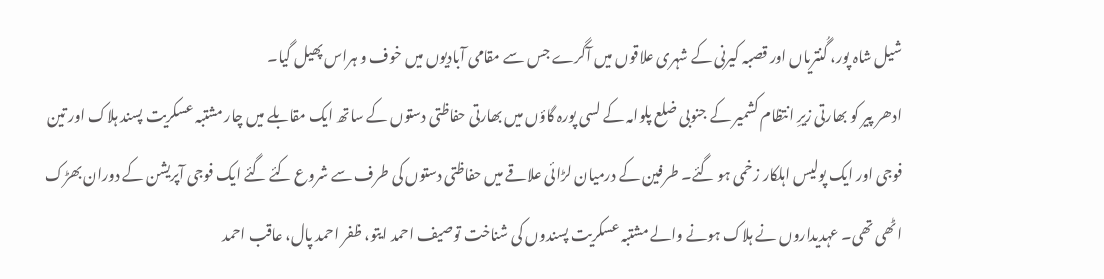شیل شاہ پور، گُنتریاں اور قصبہ کیرنی کے شہری علاقوں میں آگرے جس سے مقامی آبادیوں میں خوف و ہراس پھیل گیا۔
ادھر پیر کو بھارتی زیرِ انتظام کشمیر کے جنوبی ضلع پلوامہ کے لسی پورہ گاؤں میں بھارتی حفاظتی دستوں کے ساتھ ایک مقابلے میں چار مشتبہ عسکریت پسند ہلاک اور تین فوجی اور ایک پولیس اہلکار زخمی ہو گئے۔ طرفین کے درمیان لڑائی علاقے میں حفاظتی دستوں کی طرف سے شروع کئے گئے ایک فوجی آپریشن کے دوران بھڑک اٹھی تھی۔ عہدیداروں نے ہلاک ہونے والے مشتبہ عسکریت پسندوں کی شناخت توصیف احمد ایتو، ظفر احمد پال، عاقب احمد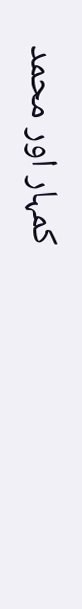کمہار اور محمد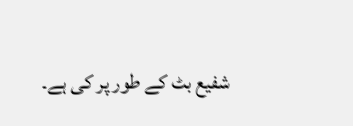شفیع بٹ کے طور پر کی ہے۔